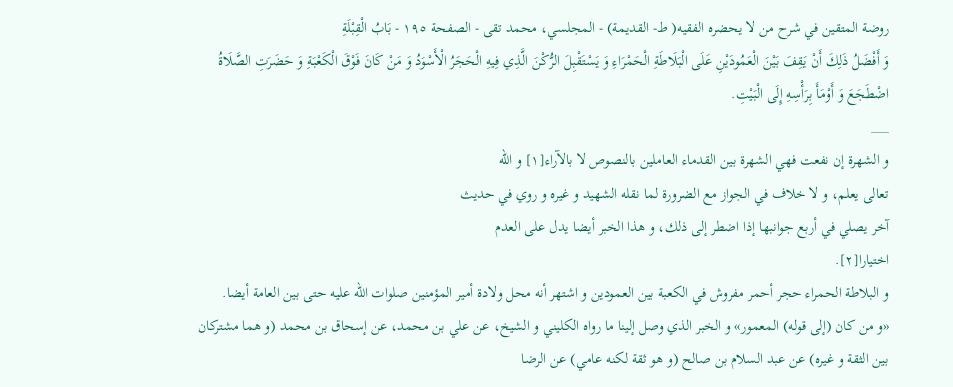روضة المتقين في شرح من لا يحضره الفقيه( ط- القديمة) - المجلسي، محمد تقى - الصفحة ١٩٥ - بَابُ الْقِبْلَةِ
وَ أَفْضَلُ ذَلِكَ أَنْ يَقِفَ بَيْنَ الْعَمُودَيْنِ عَلَى الْبَلَاطَةِ الْحَمْرَاءِ وَ يَسْتَقْبِلَ الرُّكْنَ الَّذِي فِيهِ الْحَجَرُ الْأَسْوَدُ وَ مَنْ كَانَ فَوْقَ الْكَعْبَةِ وَ حَضَرَتِ الصَّلَاةُ اضْطَجَعَ وَ أَوْمَأَ بِرَأْسِهِ إِلَى الْبَيْتِ.
___
و الشهرة إن نفعت فهي الشهرة بين القدماء العاملين بالنصوص لا بالآراء[١] و الله
تعالى يعلم، و لا خلاف في الجواز مع الضرورة لما نقله الشهيد و غيره و روي في حديث
آخر يصلي في أربع جوانبها إذا اضطر إلى ذلك، و هذا الخبر أيضا يدل على العدم
اختيارا[٢].
و البلاطة الحمراء حجر أحمر مفروش في الكعبة بين العمودين و اشتهر أنه محل ولادة أمير المؤمنين صلوات الله عليه حتى بين العامة أيضا.
«و من كان (إلى قوله) المعمور» و الخبر الذي وصل إلينا ما رواه الكليني و الشيخ، عن علي بن محمد، عن إسحاق بن محمد (و هما مشتركان بين الثقة و غيره) عن عبد السلام بن صالح (و هو ثقة لكنه عامي) عن الرضا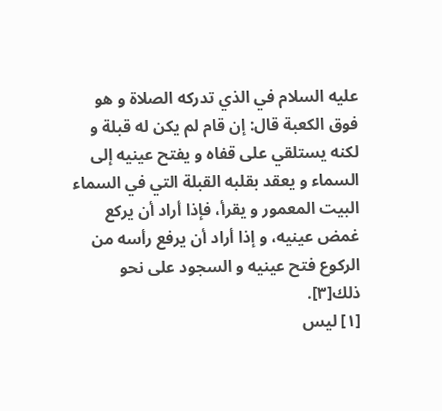عليه السلام في الذي تدركه الصلاة و هو فوق الكعبة قال: إن قام لم يكن له قبلة و لكنه يستلقي على قفاه و يفتح عينيه إلى السماء و يعقد بقلبه القبلة التي في السماء البيت المعمور و يقرأ، فإذا أراد أن يركع غمض عينيه، و إذا أراد أن يرفع رأسه من الركوع فتح عينيه و السجود على نحو ذلك[٣].
[١] ليس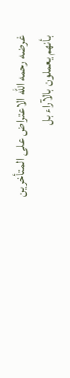غرضه رحمه اللّه الاعتراض على المتأخرين بأنهم يعملون بالآراء بل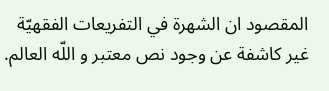المقصود ان الشهرة في التفريعات الفقهيّة غير كاشفة عن وجود نص معتبر و اللّه العالم.